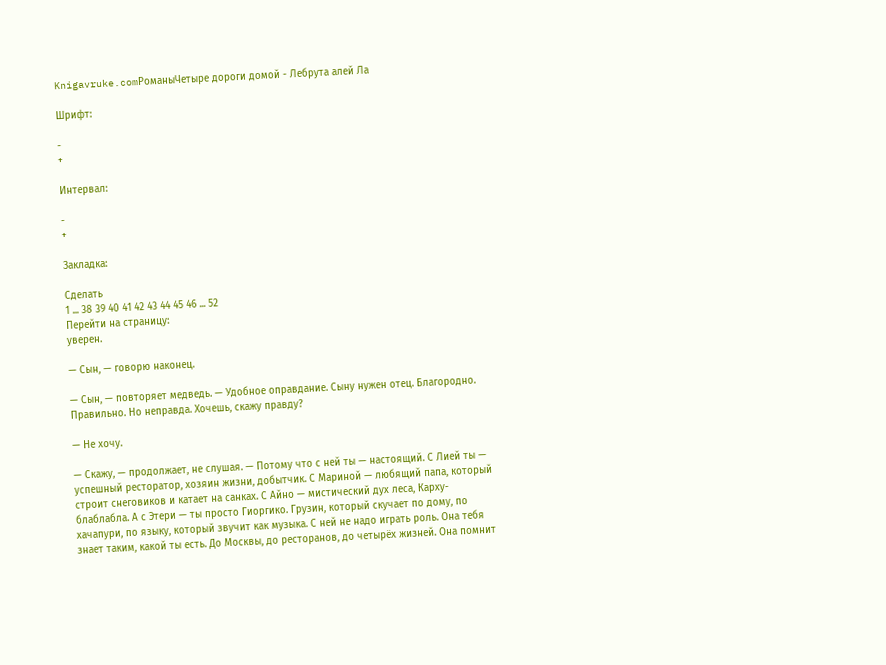Knigavruke.comРоманыЧетыре дороги домой - Лебрута алей Ла

Шрифт:

-
+

Интервал:

-
+

Закладка:

Сделать
1 ... 38 39 40 41 42 43 44 45 46 ... 52
Перейти на страницу:
уверен.

— Сын, — говорю наконец.

— Сын, — повторяет медведь. — Удобное оправдание. Сыну нужен отец. Благородно. Правильно. Но неправда. Хочешь, скажу правду?

— Не хочу.

— Скажу, — продолжает, не слушая. — Потому что с ней ты — настоящий. С Лией ты — успешный ресторатор, хозяин жизни, добытчик. С Мариной — любящий папа, который строит снеговиков и катает на санках. С Айно — мистический дух леса, Карху-блаблабла. А с Этери — ты просто Гиоргико. Грузин, который скучает по дому, по хачапури, по языку, который звучит как музыка. С ней не надо играть роль. Она тебя знает таким, какой ты есть. До Москвы, до ресторанов, до четырёх жизней. Она помнит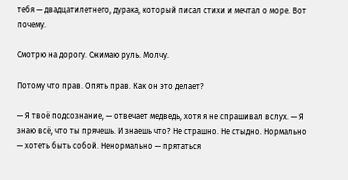тебя — двадцатилетнего, дурака, который писал стихи и мечтал о море. Вот почему.

Смотрю на дорогу. Сжимаю руль. Молчу.

Потому что прав. Опять прав. Как он это делает?

— Я твоё подсознание, — отвечает медведь, хотя я не спрашивал вслух. — Я знаю всё, что ты прячешь. И знаешь что? Не страшно. Не стыдно. Нормально — хотеть быть собой. Ненормально — прятаться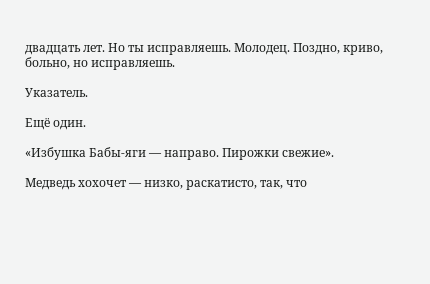двадцать лет. Но ты исправляешь. Молодец. Поздно, криво, больно, но исправляешь.

Указатель.

Ещё один.

«Избушка Бабы-яги — направо. Пирожки свежие».

Медведь хохочет — низко, раскатисто, так, что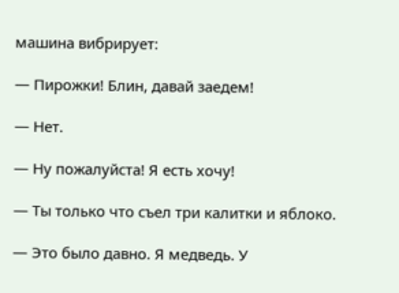машина вибрирует:

— Пирожки! Блин, давай заедем!

— Нет.

— Ну пожалуйста! Я есть хочу!

— Ты только что съел три калитки и яблоко.

— Это было давно. Я медведь. У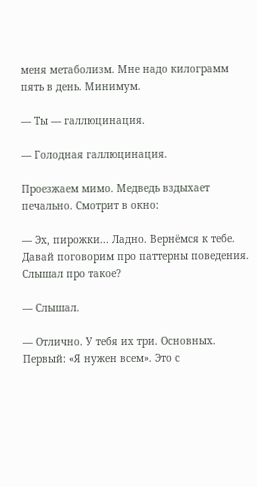меня метаболизм. Мне надо килограмм пять в день. Минимум.

— Ты — галлюцинация.

— Голодная галлюцинация.

Проезжаем мимо. Медведь вздыхает печально. Смотрит в окно:

— Эх, пирожки... Ладно. Вернёмся к тебе. Давай поговорим про паттерны поведения. Слышал про такое?

— Слышал.

— Отлично. У тебя их три. Основных. Первый: «Я нужен всем». Это с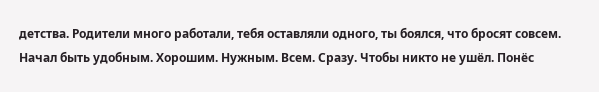детства. Родители много работали, тебя оставляли одного, ты боялся, что бросят совсем. Начал быть удобным. Хорошим. Нужным. Всем. Сразу. Чтобы никто не ушёл. Понёс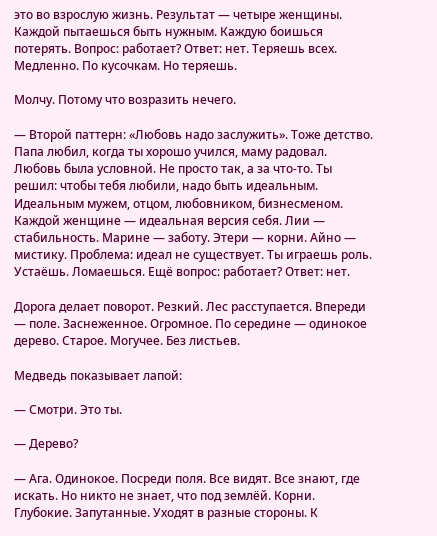это во взрослую жизнь. Результат — четыре женщины. Каждой пытаешься быть нужным. Каждую боишься потерять. Вопрос: работает? Ответ: нет. Теряешь всех. Медленно. По кусочкам. Но теряешь.

Молчу. Потому что возразить нечего.

— Второй паттерн: «Любовь надо заслужить». Тоже детство. Папа любил, когда ты хорошо учился, маму радовал. Любовь была условной. Не просто так, а за что-то. Ты решил: чтобы тебя любили, надо быть идеальным. Идеальным мужем, отцом, любовником, бизнесменом. Каждой женщине — идеальная версия себя. Лии — стабильность. Марине — заботу. Этери — корни. Айно — мистику. Проблема: идеал не существует. Ты играешь роль. Устаёшь. Ломаешься. Ещё вопрос: работает? Ответ: нет.

Дорога делает поворот. Резкий. Лес расступается. Впереди — поле. Заснеженное. Огромное. По середине — одинокое дерево. Старое. Могучее. Без листьев.

Медведь показывает лапой:

— Смотри. Это ты.

— Дерево?

— Ага. Одинокое. Посреди поля. Все видят. Все знают, где искать. Но никто не знает, что под землёй. Корни. Глубокие. Запутанные. Уходят в разные стороны. К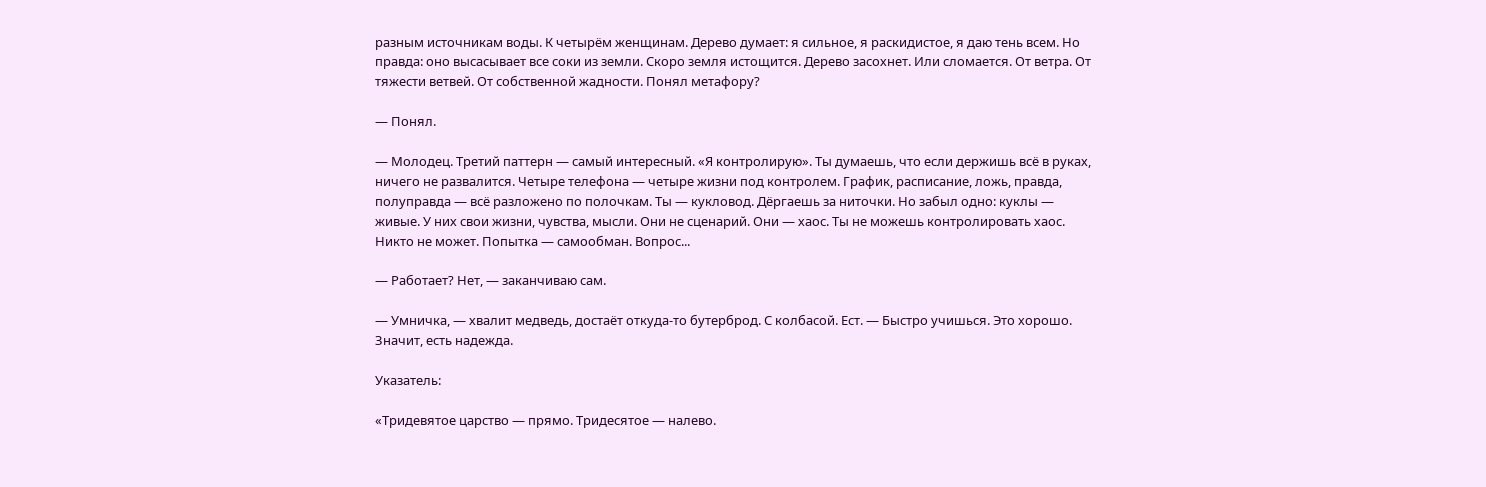разным источникам воды. К четырём женщинам. Дерево думает: я сильное, я раскидистое, я даю тень всем. Но правда: оно высасывает все соки из земли. Скоро земля истощится. Дерево засохнет. Или сломается. От ветра. От тяжести ветвей. От собственной жадности. Понял метафору?

— Понял.

— Молодец. Третий паттерн — самый интересный. «Я контролирую». Ты думаешь, что если держишь всё в руках, ничего не развалится. Четыре телефона — четыре жизни под контролем. График, расписание, ложь, правда, полуправда — всё разложено по полочкам. Ты — кукловод. Дёргаешь за ниточки. Но забыл одно: куклы — живые. У них свои жизни, чувства, мысли. Они не сценарий. Они — хаос. Ты не можешь контролировать хаос. Никто не может. Попытка — самообман. Вопрос...

— Работает? Нет, — заканчиваю сам.

— Умничка, — хвалит медведь, достаёт откуда-то бутерброд. С колбасой. Ест. — Быстро учишься. Это хорошо. Значит, есть надежда.

Указатель:

«Тридевятое царство — прямо. Тридесятое — налево.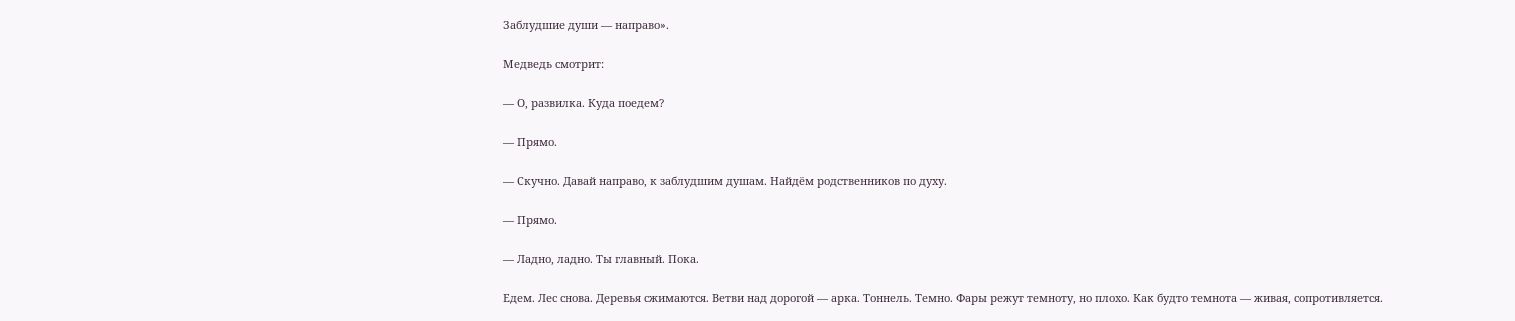Заблудшие души — направо».

Медведь смотрит:

— О, развилка. Куда поедем?

— Прямо.

— Скучно. Давай направо, к заблудшим душам. Найдём родственников по духу.

— Прямо.

— Ладно, ладно. Ты главный. Пока.

Едем. Лес снова. Деревья сжимаются. Ветви над дорогой — арка. Тоннель. Темно. Фары режут темноту, но плохо. Как будто темнота — живая, сопротивляется.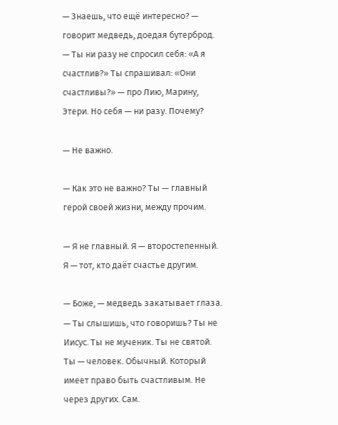— Знаешь, что ещё интересно? — говорит медведь, доедая бутерброд. — Ты ни разу не спросил себя: «А я счастлив?» Ты спрашивал: «Они счастливы?» — про Лию, Марину, Этери. Но себя — ни разу. Почему?

— Не важно.

— Как это не важно? Ты — главный герой своей жизни, между прочим.

— Я не главный. Я — второстепенный. Я — тот, кто даёт счастье другим.

— Боже, — медведь закатывает глаза. — Ты слышишь, что говоришь? Ты не Иисус. Ты не мученик. Ты не святой. Ты — человек. Обычный. Который имеет право быть счастливым. Не через других. Сам.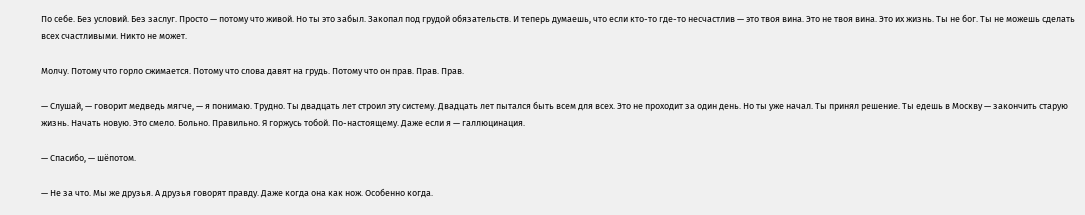По себе. Без условий. Без заслуг. Просто — потому что живой. Но ты это забыл. Закопал под грудой обязательств. И теперь думаешь, что если кто-то где-то несчастлив — это твоя вина. Это не твоя вина. Это их жизнь. Ты не бог. Ты не можешь сделать всех счастливыми. Никто не может.

Молчу. Потому что горло сжимается. Потому что слова давят на грудь. Потому что он прав. Прав. Прав.

— Слушай, — говорит медведь мягче, — я понимаю. Трудно. Ты двадцать лет строил эту систему. Двадцать лет пытался быть всем для всех. Это не проходит за один день. Но ты уже начал. Ты принял решение. Ты едешь в Москву — закончить старую жизнь. Начать новую. Это смело. Больно. Правильно. Я горжусь тобой. По-настоящему. Даже если я — галлюцинация.

— Спасибо, — шёпотом.

— Не за что. Мы же друзья. А друзья говорят правду. Даже когда она как нож. Особенно когда.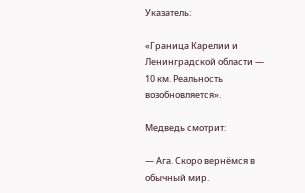Указатель:

«Граница Карелии и Ленинградской области — 10 км. Реальность возобновляется».

Медведь смотрит:

— Ага. Скоро вернёмся в обычный мир.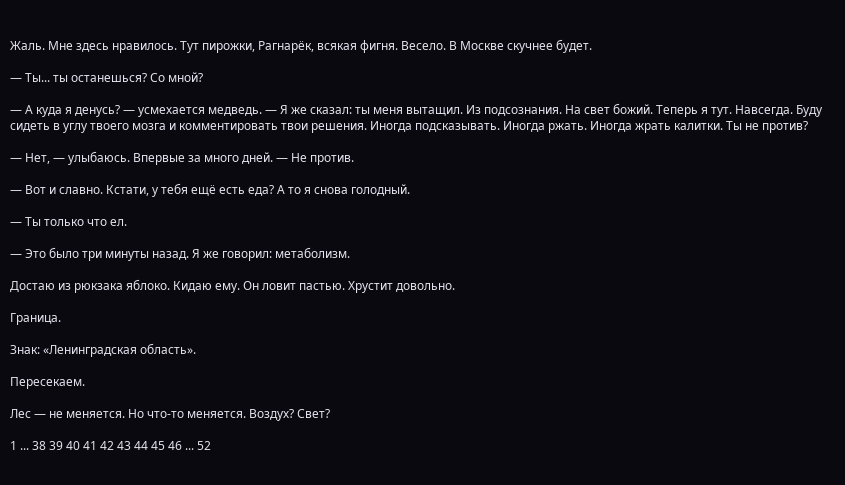Жаль. Мне здесь нравилось. Тут пирожки, Рагнарёк, всякая фигня. Весело. В Москве скучнее будет.

— Ты... ты останешься? Со мной?

— А куда я денусь? — усмехается медведь. — Я же сказал: ты меня вытащил. Из подсознания. На свет божий. Теперь я тут. Навсегда. Буду сидеть в углу твоего мозга и комментировать твои решения. Иногда подсказывать. Иногда ржать. Иногда жрать калитки. Ты не против?

— Нет, — улыбаюсь. Впервые за много дней. — Не против.

— Вот и славно. Кстати, у тебя ещё есть еда? А то я снова голодный.

— Ты только что ел.

— Это было три минуты назад. Я же говорил: метаболизм.

Достаю из рюкзака яблоко. Кидаю ему. Он ловит пастью. Хрустит довольно.

Граница.

Знак: «Ленинградская область».

Пересекаем.

Лес — не меняется. Но что-то меняется. Воздух? Свет?

1 ... 38 39 40 41 42 43 44 45 46 ... 52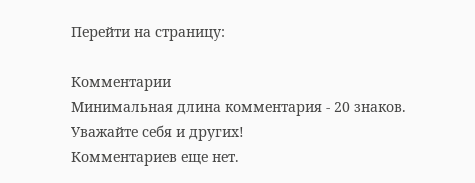Перейти на страницу:

Комментарии
Минимальная длина комментария - 20 знаков. Уважайте себя и других!
Комментариев еще нет.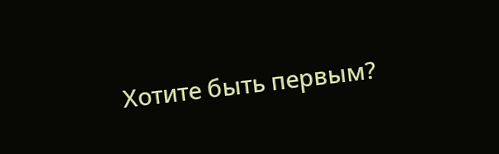Хотите быть первым?